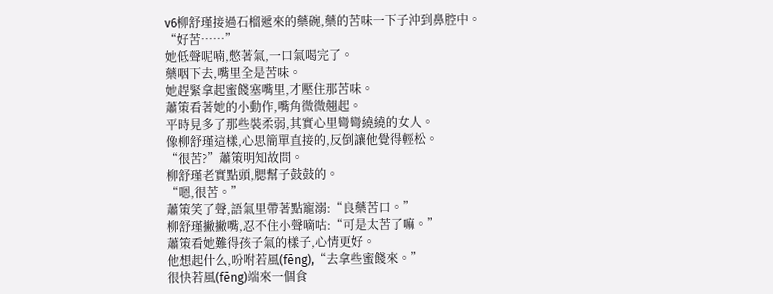v6柳舒瑾接過石榴遞來的藥碗,藥的苦味一下子沖到鼻腔中。
“好苦……”
她低聲呢喃,憋著氣,一口氣喝完了。
藥咽下去,嘴里全是苦味。
她趕緊拿起蜜餞塞嘴里,才壓住那苦味。
蕭策看著她的小動作,嘴角微微翹起。
平時見多了那些裝柔弱,其實心里彎彎繞繞的女人。
像柳舒瑾這樣,心思簡單直接的,反倒讓他覺得輕松。
“很苦?”蕭策明知故問。
柳舒瑾老實點頭,腮幫子鼓鼓的。
“嗯,很苦。”
蕭策笑了聲,語氣里帶著點寵溺:“良藥苦口。”
柳舒瑾撇撇嘴,忍不住小聲嘀咕:“可是太苦了嘛。”
蕭策看她難得孩子氣的樣子,心情更好。
他想起什么,吩咐若風(fēng),“去拿些蜜餞來。”
很快若風(fēng)端來一個食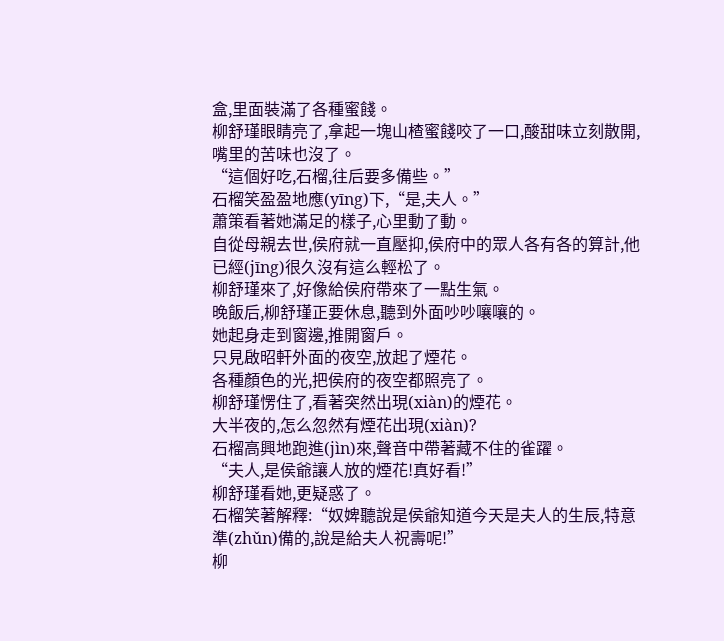盒,里面裝滿了各種蜜餞。
柳舒瑾眼睛亮了,拿起一塊山楂蜜餞咬了一口,酸甜味立刻散開,嘴里的苦味也沒了。
“這個好吃,石榴,往后要多備些。”
石榴笑盈盈地應(yīng)下,“是,夫人。”
蕭策看著她滿足的樣子,心里動了動。
自從母親去世,侯府就一直壓抑,侯府中的眾人各有各的算計,他已經(jīng)很久沒有這么輕松了。
柳舒瑾來了,好像給侯府帶來了一點生氣。
晚飯后,柳舒瑾正要休息,聽到外面吵吵嚷嚷的。
她起身走到窗邊,推開窗戶。
只見啟昭軒外面的夜空,放起了煙花。
各種顏色的光,把侯府的夜空都照亮了。
柳舒瑾愣住了,看著突然出現(xiàn)的煙花。
大半夜的,怎么忽然有煙花出現(xiàn)?
石榴高興地跑進(jìn)來,聲音中帶著藏不住的雀躍。
“夫人,是侯爺讓人放的煙花!真好看!”
柳舒瑾看她,更疑惑了。
石榴笑著解釋:“奴婢聽說是侯爺知道今天是夫人的生辰,特意準(zhǔn)備的,說是給夫人祝壽呢!”
柳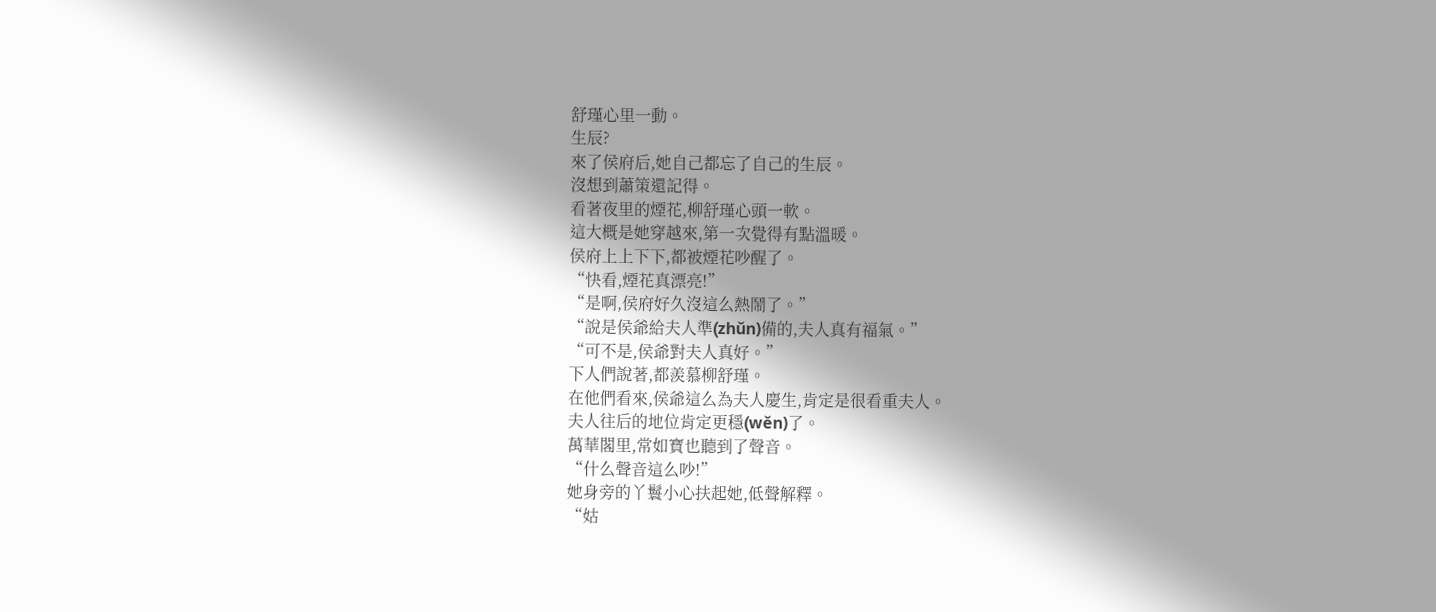舒瑾心里一動。
生辰?
來了侯府后,她自己都忘了自己的生辰。
沒想到蕭策還記得。
看著夜里的煙花,柳舒瑾心頭一軟。
這大概是她穿越來,第一次覺得有點溫暖。
侯府上上下下,都被煙花吵醒了。
“快看,煙花真漂亮!”
“是啊,侯府好久沒這么熱鬧了。”
“說是侯爺給夫人準(zhǔn)備的,夫人真有福氣。”
“可不是,侯爺對夫人真好。”
下人們說著,都羨慕柳舒瑾。
在他們看來,侯爺這么為夫人慶生,肯定是很看重夫人。
夫人往后的地位肯定更穩(wěn)了。
萬華閣里,常如寶也聽到了聲音。
“什么聲音這么吵!”
她身旁的丫鬟小心扶起她,低聲解釋。
“姑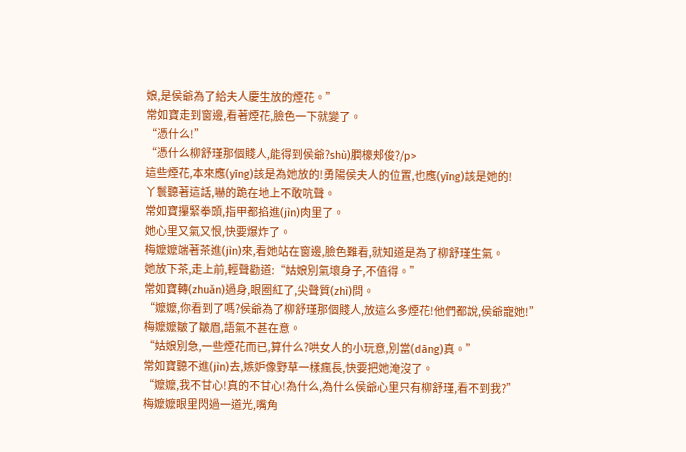娘,是侯爺為了給夫人慶生放的煙花。”
常如寶走到窗邊,看著煙花,臉色一下就變了。
“憑什么!”
“憑什么柳舒瑾那個賤人,能得到侯爺?shù)膶檺郏俊?/p>
這些煙花,本來應(yīng)該是為她放的!勇陽侯夫人的位置,也應(yīng)該是她的!
丫鬟聽著這話,嚇的跪在地上不敢吭聲。
常如寶攥緊拳頭,指甲都掐進(jìn)肉里了。
她心里又氣又恨,快要爆炸了。
梅嬤嬤端著茶進(jìn)來,看她站在窗邊,臉色難看,就知道是為了柳舒瑾生氣。
她放下茶,走上前,輕聲勸道:“姑娘別氣壞身子,不值得。”
常如寶轉(zhuǎn)過身,眼圈紅了,尖聲質(zhì)問。
“嬤嬤,你看到了嗎?侯爺為了柳舒瑾那個賤人,放這么多煙花!他們都說,侯爺寵她!”
梅嬤嬤皺了皺眉,語氣不甚在意。
“姑娘別急,一些煙花而已,算什么?哄女人的小玩意,別當(dāng)真。”
常如寶聽不進(jìn)去,嫉妒像野草一樣瘋長,快要把她淹沒了。
“嬤嬤,我不甘心!真的不甘心!為什么,為什么侯爺心里只有柳舒瑾,看不到我?”
梅嬤嬤眼里閃過一道光,嘴角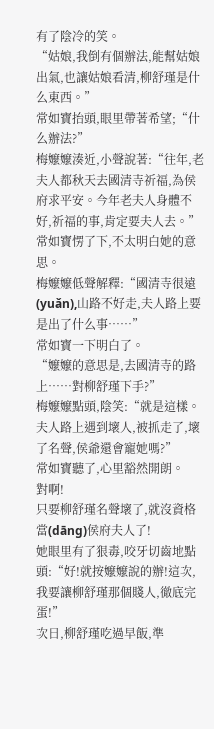有了陰冷的笑。
“姑娘,我倒有個辦法,能幫姑娘出氣,也讓姑娘看清,柳舒瑾是什么東西。”
常如寶抬頭,眼里帶著希望;“什么辦法?”
梅嬤嬤湊近,小聲說著:“往年,老夫人都秋天去國清寺祈福,為侯府求平安。今年老夫人身體不好,祈福的事,肯定要夫人去。”
常如寶愣了下,不太明白她的意思。
梅嬤嬤低聲解釋:“國清寺很遠(yuǎn),山路不好走,夫人路上要是出了什么事……”
常如寶一下明白了。
“嬤嬤的意思是,去國清寺的路上……對柳舒瑾下手?”
梅嬤嬤點頭,陰笑:“就是這樣。夫人路上遇到壞人,被抓走了,壞了名聲,侯爺還會寵她嗎?”
常如寶聽了,心里豁然開朗。
對啊!
只要柳舒瑾名聲壞了,就沒資格當(dāng)侯府夫人了!
她眼里有了狠毒,咬牙切齒地點頭:“好!就按嬤嬤說的辦!這次,我要讓柳舒瑾那個賤人,徹底完蛋!”
次日,柳舒瑾吃過早飯,準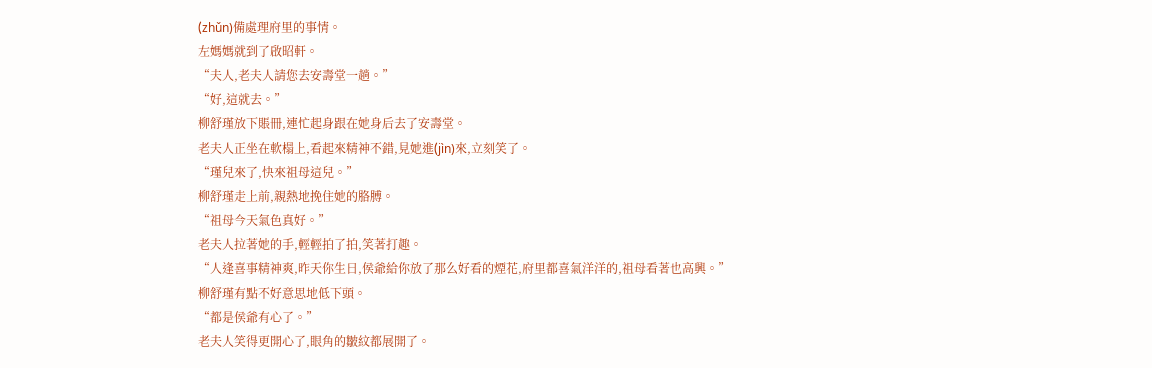(zhǔn)備處理府里的事情。
左媽媽就到了啟昭軒。
“夫人,老夫人請您去安壽堂一趟。”
“好,這就去。”
柳舒瑾放下賬冊,連忙起身跟在她身后去了安壽堂。
老夫人正坐在軟榻上,看起來精神不錯,見她進(jìn)來,立刻笑了。
“瑾兒來了,快來祖母這兒。”
柳舒瑾走上前,親熱地挽住她的胳膊。
“祖母今天氣色真好。”
老夫人拉著她的手,輕輕拍了拍,笑著打趣。
“人逢喜事精神爽,昨天你生日,侯爺給你放了那么好看的煙花,府里都喜氣洋洋的,祖母看著也高興。”
柳舒瑾有點不好意思地低下頭。
“都是侯爺有心了。”
老夫人笑得更開心了,眼角的皺紋都展開了。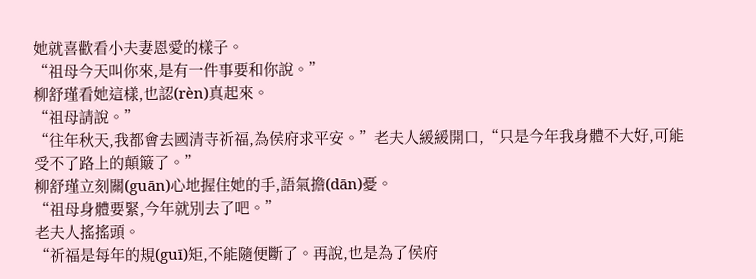她就喜歡看小夫妻恩愛的樣子。
“祖母今天叫你來,是有一件事要和你說。”
柳舒瑾看她這樣,也認(rèn)真起來。
“祖母請說。”
“往年秋天,我都會去國清寺祈福,為侯府求平安。”老夫人緩緩開口,“只是今年我身體不大好,可能受不了路上的顛簸了。”
柳舒瑾立刻關(guān)心地握住她的手,語氣擔(dān)憂。
“祖母身體要緊,今年就別去了吧。”
老夫人搖搖頭。
“祈福是每年的規(guī)矩,不能隨便斷了。再說,也是為了侯府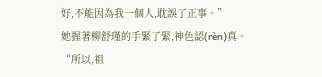好,不能因為我一個人,耽誤了正事。”
她握著柳舒瑾的手緊了緊,神色認(rèn)真。
“所以,祖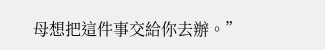母想把這件事交給你去辦。”